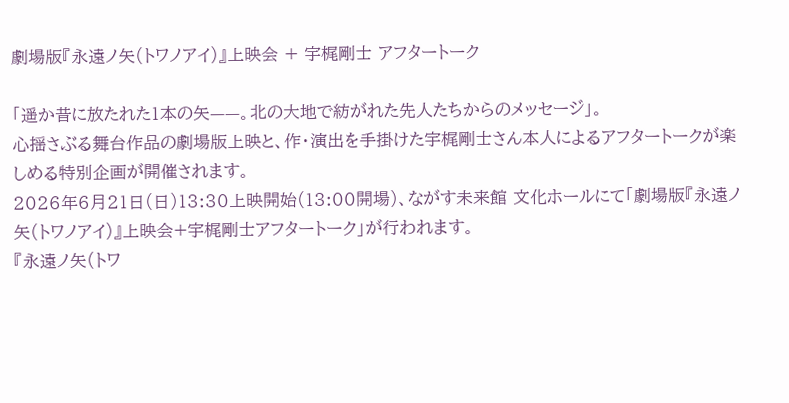劇場版『永遠ノ矢(トワノアイ)』上映会 + 宇梶剛士 アフタートーク

「遥か昔に放たれた1本の矢——。北の大地で紡がれた先人たちからのメッセージ」。
心揺さぶる舞台作品の劇場版上映と、作・演出を手掛けた宇梶剛士さん本人によるアフタートークが楽しめる特別企画が開催されます。
2026年6月21日(日)13:30上映開始(13:00開場)、ながす未来館 文化ホールにて「劇場版『永遠ノ矢(トワノアイ)』上映会+宇梶剛士アフタートーク」が行われます。
『永遠ノ矢(トワ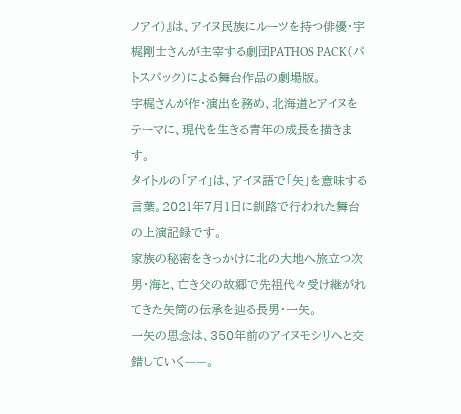ノアイ)』は、アイヌ民族にルーツを持つ俳優・宇梶剛士さんが主宰する劇団PATHOS PACK(パトスパック)による舞台作品の劇場版。
宇梶さんが作・演出を務め、北海道とアイヌをテーマに、現代を生きる青年の成長を描きます。
タイトルの「アイ」は、アイヌ語で「矢」を意味する言葉。2021年7月1日に釧路で行われた舞台の上演記録です。
家族の秘密をきっかけに北の大地へ旅立つ次男・海と、亡き父の故郷で先祖代々受け継がれてきた矢筒の伝承を辿る長男・一矢。
一矢の思念は、350年前のアイヌモシリへと交錯していく——。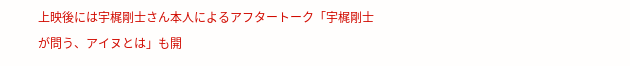上映後には宇梶剛士さん本人によるアフタートーク「宇梶剛士が問う、アイヌとは」も開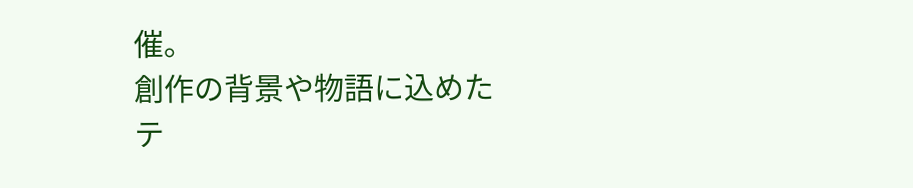催。
創作の背景や物語に込めたテ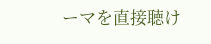ーマを直接聴け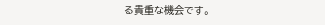る貴重な機会です。